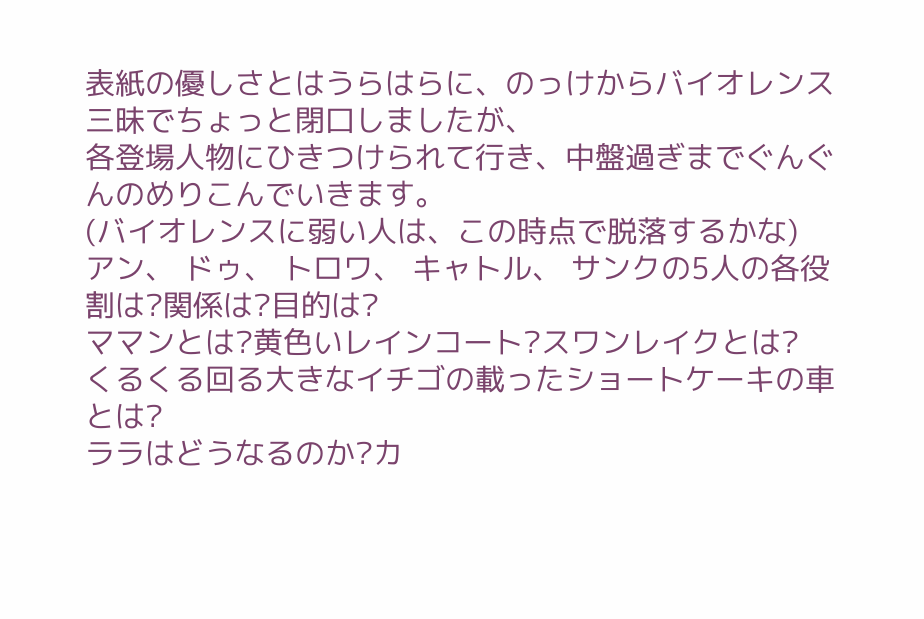表紙の優しさとはうらはらに、のっけからバイオレンス三昧でちょっと閉口しましたが、
各登場人物にひきつけられて行き、中盤過ぎまでぐんぐんのめりこんでいきます。
(バイオレンスに弱い人は、この時点で脱落するかな)
アン、 ドゥ、 トロワ、 キャトル、 サンクの5人の各役割は?関係は?目的は?
ママンとは?黄色いレインコート?スワンレイクとは?
くるくる回る大きなイチゴの載ったショートケーキの車とは?
ララはどうなるのか?カ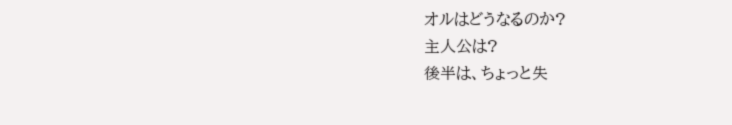オルはどうなるのか?
主人公は?
後半は、ちょっと失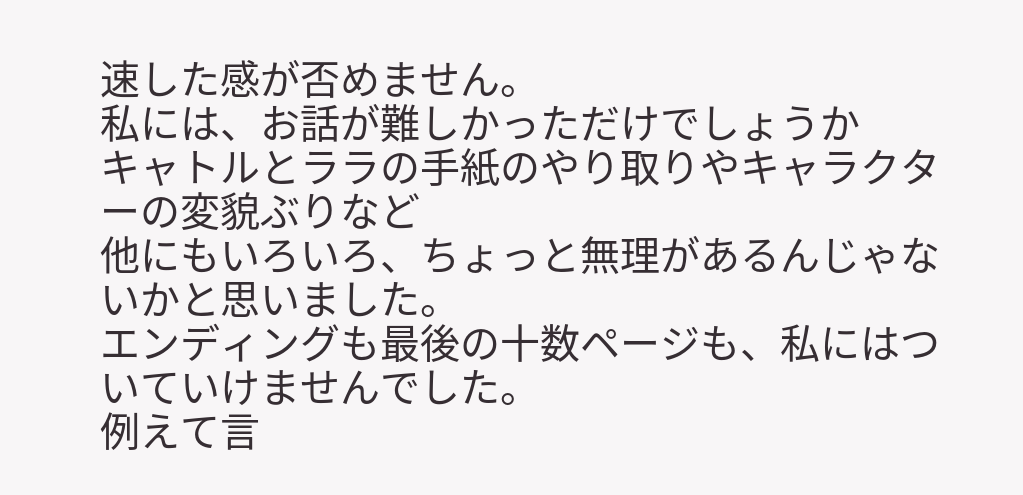速した感が否めません。
私には、お話が難しかっただけでしょうか
キャトルとララの手紙のやり取りやキャラクターの変貌ぶりなど
他にもいろいろ、ちょっと無理があるんじゃないかと思いました。
エンディングも最後の十数ページも、私にはついていけませんでした。
例えて言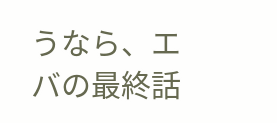うなら、エバの最終話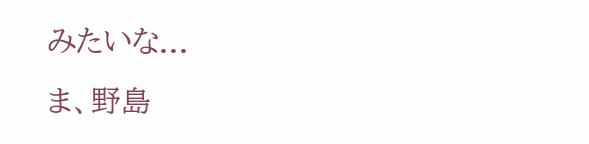みたいな...
ま、野島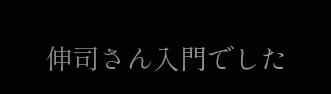伸司さん入門でした